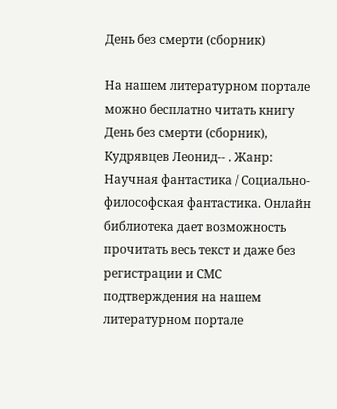День без смерти (сборник)

На нашем литературном портале можно бесплатно читать книгу День без смерти (сборник), Кудрявцев Леонид-- . Жанр: Научная фантастика / Социально-философская фантастика. Онлайн библиотека дает возможность прочитать весь текст и даже без регистрации и СМС подтверждения на нашем литературном портале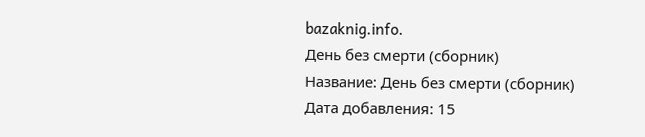bazaknig.info.
День без смерти (сборник)
Название: День без смерти (сборник)
Дата добавления: 15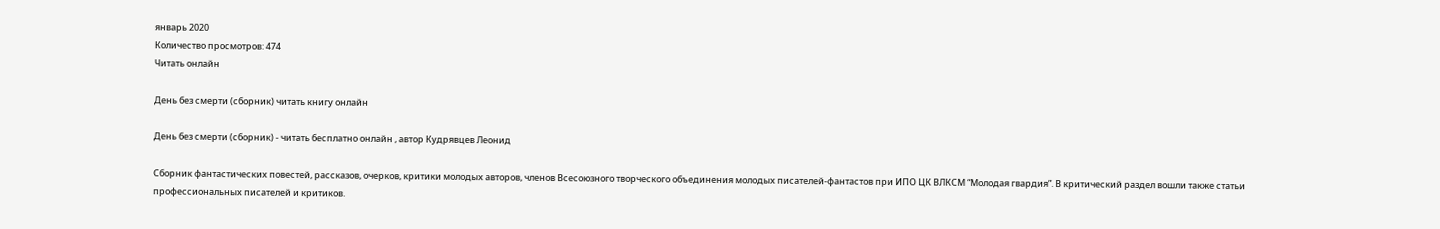январь 2020
Количество просмотров: 474
Читать онлайн

День без смерти (сборник) читать книгу онлайн

День без смерти (сборник) - читать бесплатно онлайн , автор Кудрявцев Леонид

Сборник фантастических повестей, рассказов, очерков, критики молодых авторов, членов Всесоюзного творческого объединения молодых писателей-фантастов при ИПО ЦК ВЛКСМ “Молодая гвардия”. В критический раздел вошли также статьи профессиональных писателей и критиков.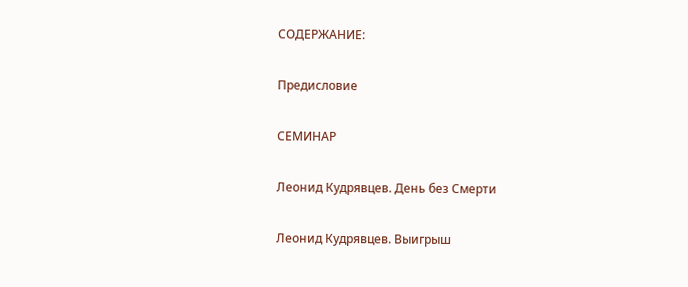СОДЕРЖАНИЕ:

Предисловие

СЕМИНАР

Леонид Кудрявцев. День без Смерти

Леонид Кудрявцев. Выигрыш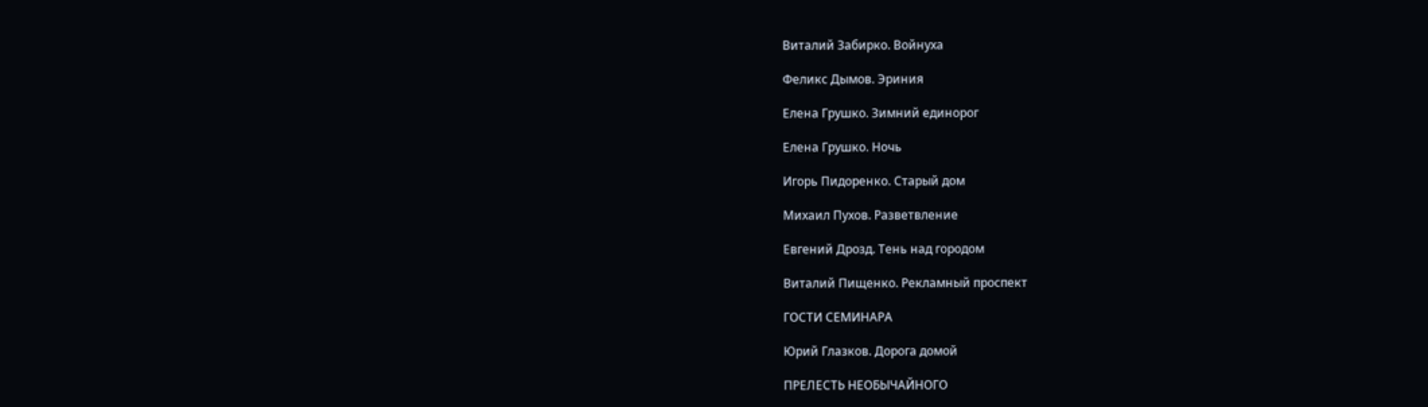Виталий Забирко. Войнуха

Феликс Дымов. Эриния

Елена Грушко. Зимний единорог

Елена Грушко. Ночь

Игорь Пидоренко. Старый дом

Михаил Пухов. Разветвление

Евгений Дрозд. Тень над городом

Виталий Пищенко. Рекламный проспект

ГОСТИ СЕМИНАРА

Юрий Глазков. Дорога домой

ПРЕЛЕСТЬ НЕОБЫЧАЙНОГО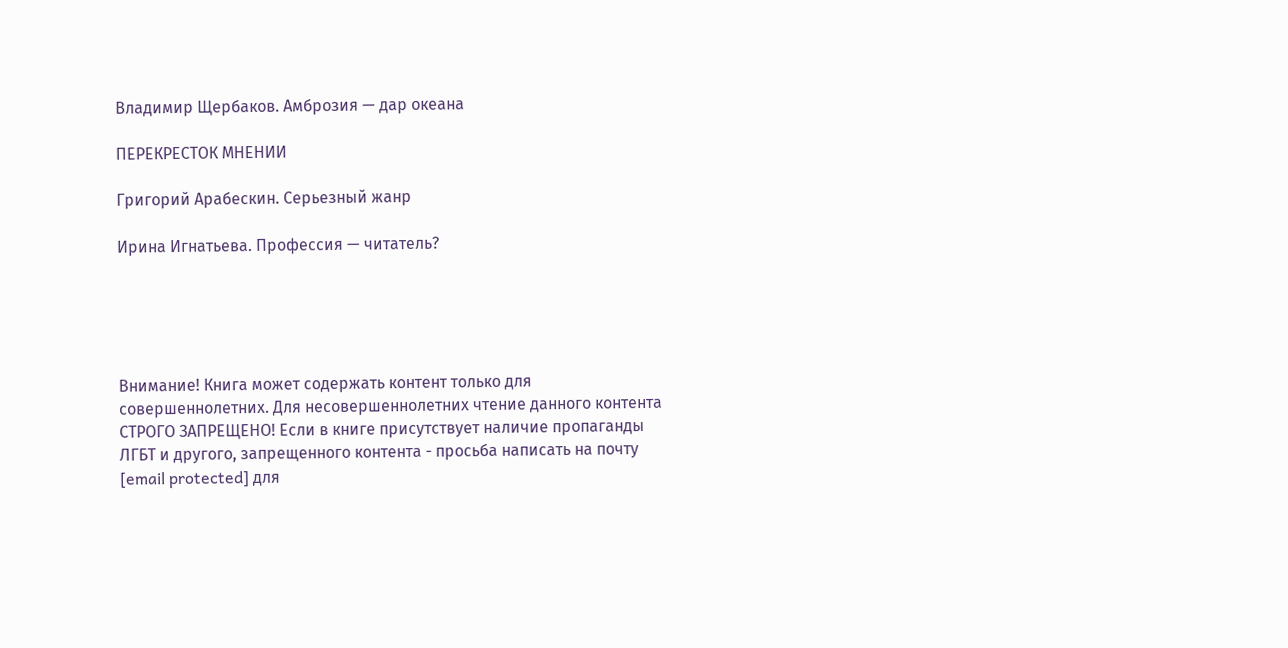Владимир Щербаков. Амброзия — дар океана

ПЕРЕКРЕСТОК МНЕНИИ

Григорий Арабескин. Серьезный жанр

Ирина Игнатьева. Профессия — читатель?





Внимание! Книга может содержать контент только для совершеннолетних. Для несовершеннолетних чтение данного контента СТРОГО ЗАПРЕЩЕНО! Если в книге присутствует наличие пропаганды ЛГБТ и другого, запрещенного контента - просьба написать на почту [email protected] для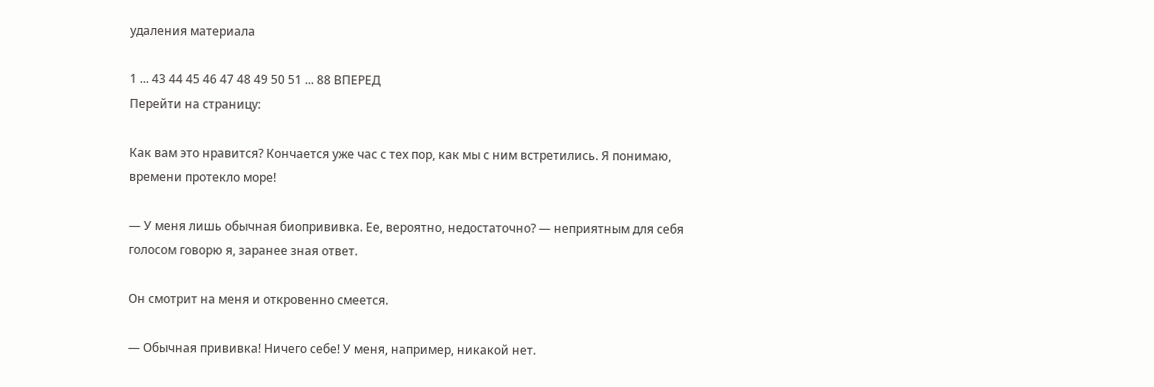удаления материала

1 ... 43 44 45 46 47 48 49 50 51 ... 88 ВПЕРЕД
Перейти на страницу:

Как вам это нравится? Кончается уже час с тех пор, как мы с ним встретились. Я понимаю, времени протекло море!

— У меня лишь обычная биопрививка. Ее, вероятно, недостаточно? — неприятным для себя голосом говорю я, заранее зная ответ.

Он смотрит на меня и откровенно смеется.

— Обычная прививка! Ничего себе! У меня, например, никакой нет.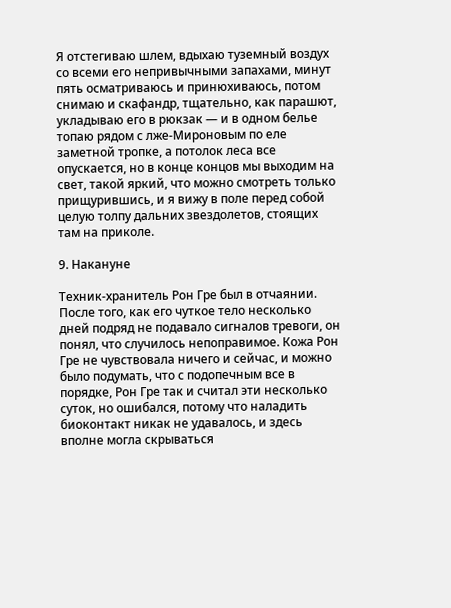Я отстегиваю шлем, вдыхаю туземный воздух со всеми его непривычными запахами, минут пять осматриваюсь и принюхиваюсь, потом снимаю и скафандр, тщательно, как парашют, укладываю его в рюкзак — и в одном белье топаю рядом с лже-Мироновым по еле заметной тропке, а потолок леса все опускается, но в конце концов мы выходим на свет, такой яркий, что можно смотреть только прищурившись, и я вижу в поле перед собой целую толпу дальних звездолетов, стоящих там на приколе.

9. Накануне

Техник-хранитель Рон Гре был в отчаянии. После того, как его чуткое тело несколько дней подряд не подавало сигналов тревоги, он понял, что случилось непоправимое. Кожа Рон Гре не чувствовала ничего и сейчас, и можно было подумать, что с подопечным все в порядке, Рон Гре так и считал эти несколько суток, но ошибался, потому что наладить биоконтакт никак не удавалось, и здесь вполне могла скрываться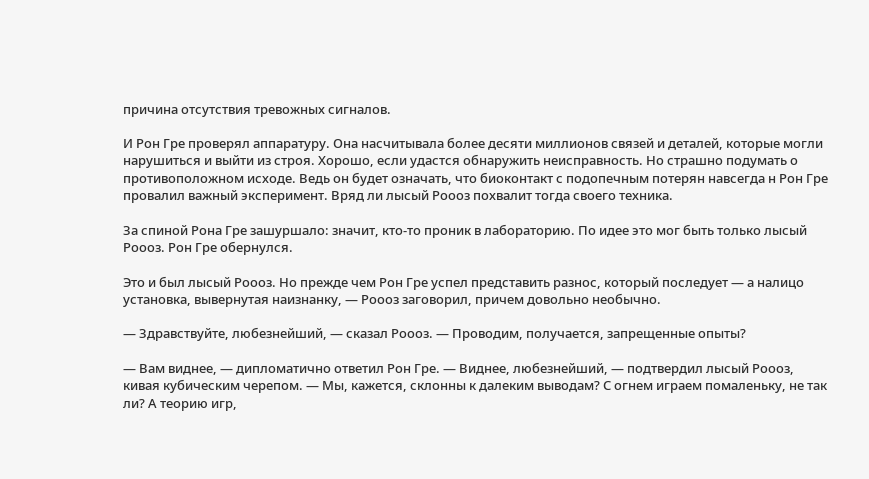причина отсутствия тревожных сигналов.

И Рон Гре проверял аппаратуру. Она насчитывала более десяти миллионов связей и деталей, которые могли нарушиться и выйти из строя. Хорошо, если удастся обнаружить неисправность. Но страшно подумать о противоположном исходе. Ведь он будет означать, что биоконтакт с подопечным потерян навсегда н Рон Гре провалил важный эксперимент. Вряд ли лысый Роооз похвалит тогда своего техника.

За спиной Рона Гре зашуршало: значит, кто-то проник в лабораторию. По идее это мог быть только лысый Роооз. Рон Гре обернулся.

Это и был лысый Роооз. Но прежде чем Рон Гре успел представить разнос, который последует — а налицо установка, вывернутая наизнанку, — Роооз заговорил, причем довольно необычно.

— Здравствуйте, любезнейший, — сказал Роооз. — Проводим, получается, запрещенные опыты?

— Вам виднее, — дипломатично ответил Рон Гре. — Виднее, любезнейший, — подтвердил лысый Роооз, кивая кубическим черепом. — Мы, кажется, склонны к далеким выводам? С огнем играем помаленьку, не так ли? А теорию игр,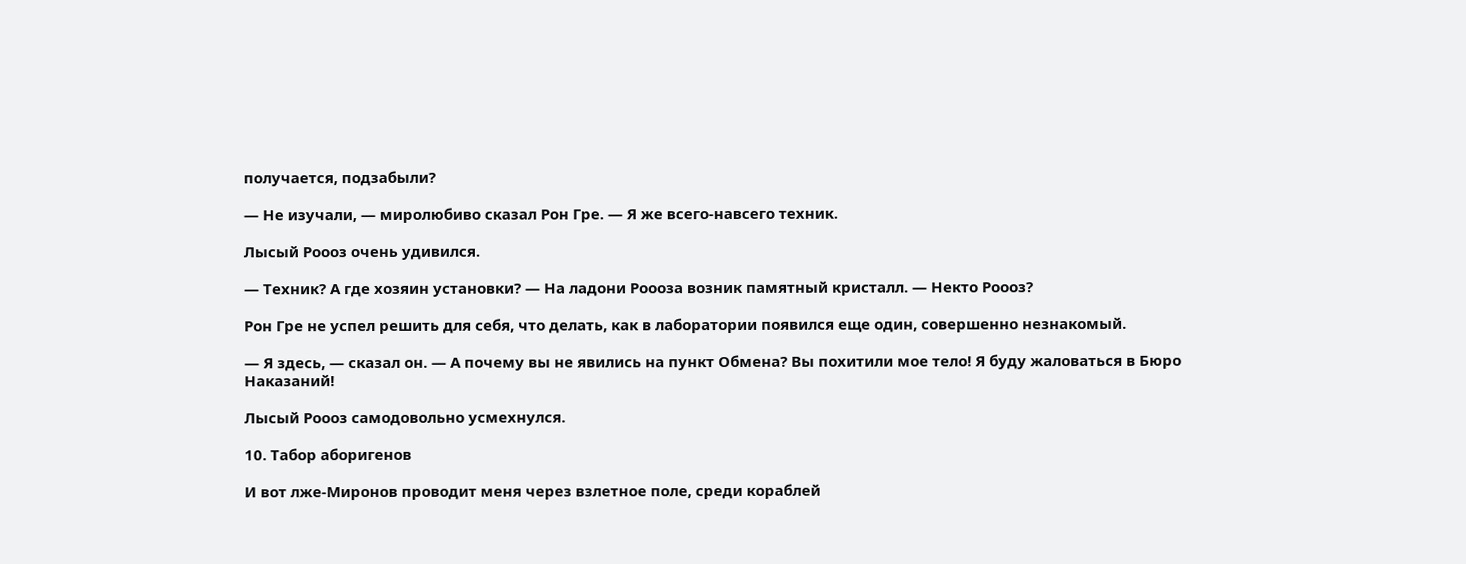получается, подзабыли?

— Не изучали, — миролюбиво сказал Рон Гре. — Я же всего-навсего техник.

Лысый Роооз очень удивился.

— Техник? А где хозяин установки? — На ладони Роооза возник памятный кристалл. — Некто Роооз?

Рон Гре не успел решить для себя, что делать, как в лаборатории появился еще один, совершенно незнакомый.

— Я здесь, — сказал он. — А почему вы не явились на пункт Обмена? Вы похитили мое тело! Я буду жаловаться в Бюро Наказаний!

Лысый Роооз самодовольно усмехнулся.

10. Табор аборигенов

И вот лже-Миронов проводит меня через взлетное поле, среди кораблей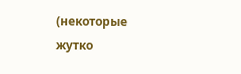(некоторые жутко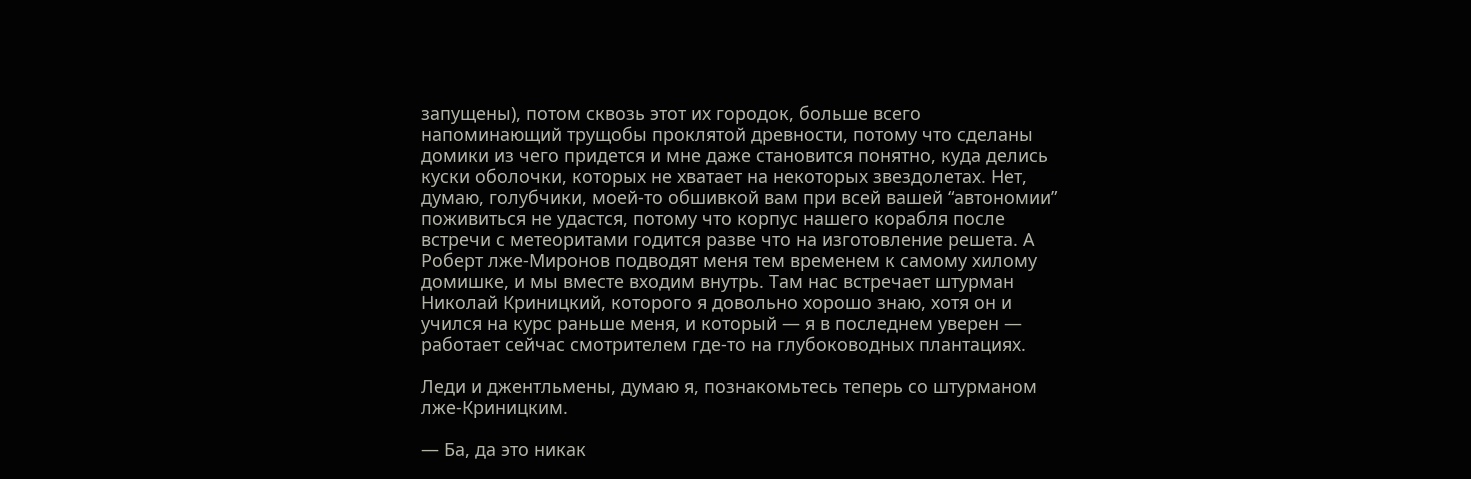запущены), потом сквозь этот их городок, больше всего напоминающий трущобы проклятой древности, потому что сделаны домики из чего придется и мне даже становится понятно, куда делись куски оболочки, которых не хватает на некоторых звездолетах. Нет, думаю, голубчики, моей-то обшивкой вам при всей вашей “автономии” поживиться не удастся, потому что корпус нашего корабля после встречи с метеоритами годится разве что на изготовление решета. А Роберт лже-Миронов подводят меня тем временем к самому хилому домишке, и мы вместе входим внутрь. Там нас встречает штурман Николай Криницкий, которого я довольно хорошо знаю, хотя он и учился на курс раньше меня, и который — я в последнем уверен — работает сейчас смотрителем где-то на глубоководных плантациях.

Леди и джентльмены, думаю я, познакомьтесь теперь со штурманом лже-Криницким.

— Ба, да это никак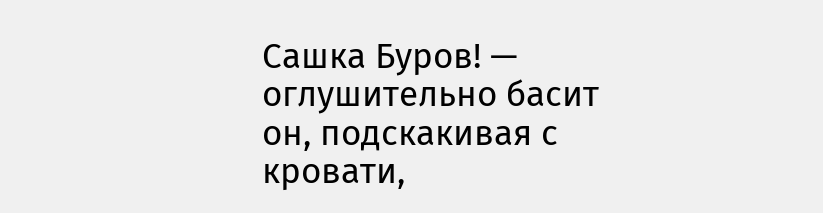Сашка Буров! — оглушительно басит он, подскакивая с кровати,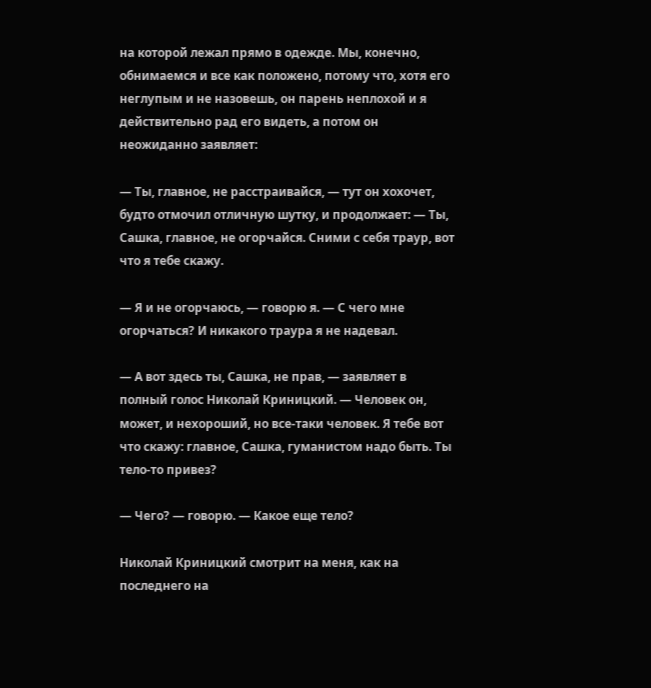на которой лежал прямо в одежде. Мы, конечно, обнимаемся и все как положено, потому что, хотя его неглупым и не назовешь, он парень неплохой и я действительно рад его видеть, а потом он неожиданно заявляет:

— Ты, главное, не расстраивайся, — тут он хохочет, будто отмочил отличную шутку, и продолжает: — Ты, Сашка, главное, не огорчайся. Сними с себя траур, вот что я тебе скажу.

— Я и не огорчаюсь, — говорю я. — С чего мне огорчаться? И никакого траура я не надевал.

— А вот здесь ты, Сашка, не прав, — заявляет в полный голос Николай Криницкий. — Человек он, может, и нехороший, но все-таки человек. Я тебе вот что скажу: главное, Сашка, гуманистом надо быть. Ты тело-то привез?

— Чего? — говорю. — Какое еще тело?

Николай Криницкий смотрит на меня, как на последнего на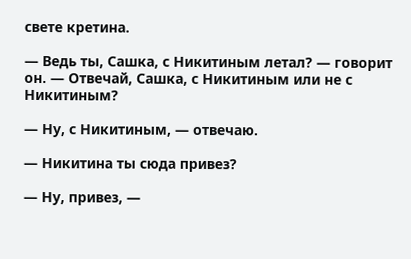свете кретина.

— Ведь ты, Сашка, с Никитиным летал? — говорит он. — Отвечай, Сашка, с Никитиным или не с Никитиным?

— Ну, с Никитиным, — отвечаю.

— Никитина ты сюда привез?

— Ну, привез, —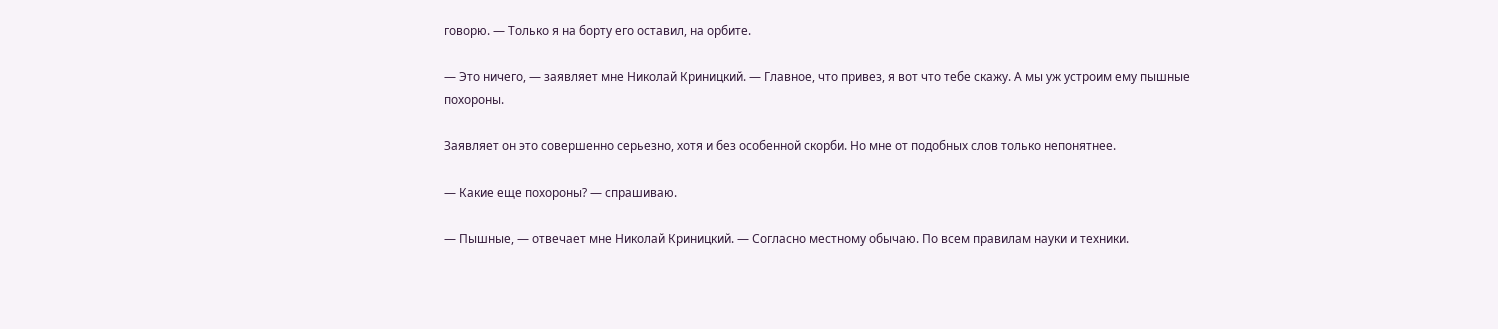говорю. — Только я на борту его оставил, на орбите.

— Это ничего, — заявляет мне Николай Криницкий. — Главное, что привез, я вот что тебе скажу. А мы уж устроим ему пышные похороны.

Заявляет он это совершенно серьезно, хотя и без особенной скорби. Но мне от подобных слов только непонятнее.

— Какие еще похороны? — спрашиваю.

— Пышные, — отвечает мне Николай Криницкий. — Согласно местному обычаю. По всем правилам науки и техники.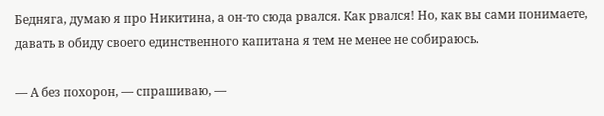Бедняга, думаю я про Никитина, а он-то сюда рвался. Как рвался! Но, как вы сами понимаете, давать в обиду своего единственного капитана я тем не менее не собираюсь.

— А без похорон, — спрашиваю, —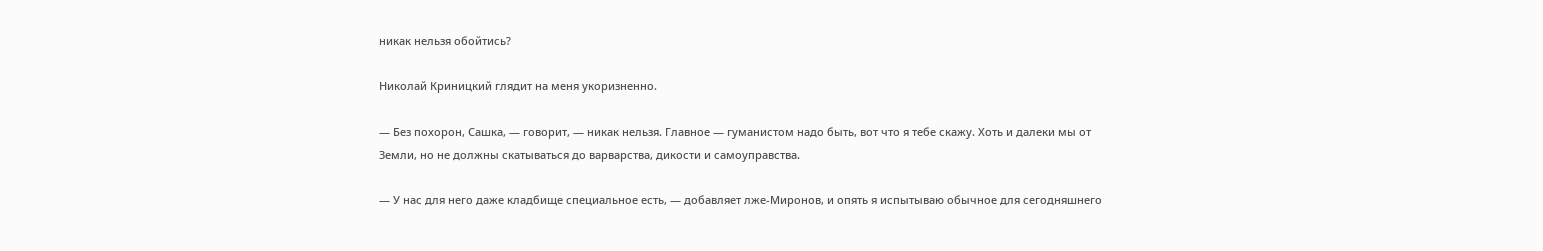никак нельзя обойтись?

Николай Криницкий глядит на меня укоризненно.

— Без похорон, Сашка, — говорит, — никак нельзя. Главное — гуманистом надо быть, вот что я тебе скажу. Хоть и далеки мы от Земли, но не должны скатываться до варварства, дикости и самоуправства.

— У нас для него даже кладбище специальное есть, — добавляет лже-Миронов, и опять я испытываю обычное для сегодняшнего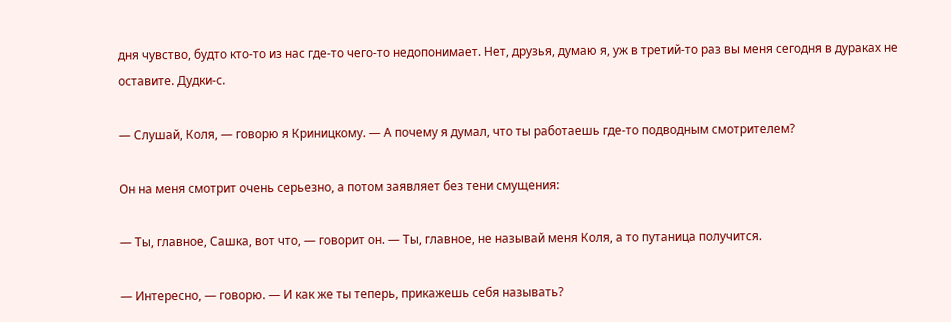дня чувство, будто кто-то из нас где-то чего-то недопонимает. Нет, друзья, думаю я, уж в третий-то раз вы меня сегодня в дураках не оставите. Дудки-с.

— Слушай, Коля, — говорю я Криницкому. — А почему я думал, что ты работаешь где-то подводным смотрителем?

Он на меня смотрит очень серьезно, а потом заявляет без тени смущения:

— Ты, главное, Сашка, вот что, — говорит он. — Ты, главное, не называй меня Коля, а то путаница получится.

— Интересно, — говорю. — И как же ты теперь, прикажешь себя называть?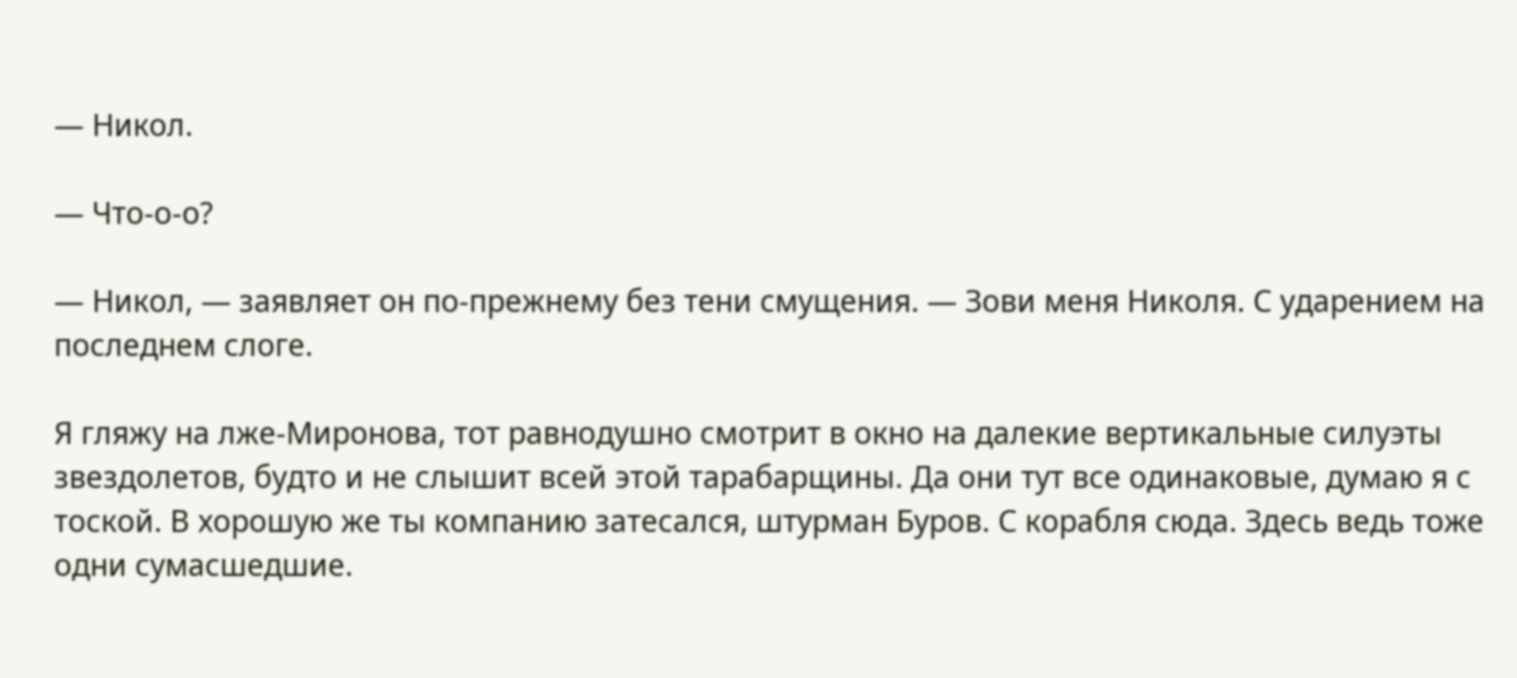— Никол.

— Что-о-о?

— Никол, — заявляет он по-прежнему без тени смущения. — Зови меня Николя. С ударением на последнем слоге.

Я гляжу на лже-Миронова, тот равнодушно смотрит в окно на далекие вертикальные силуэты звездолетов, будто и не слышит всей этой тарабарщины. Да они тут все одинаковые, думаю я с тоской. В хорошую же ты компанию затесался, штурман Буров. С корабля сюда. Здесь ведь тоже одни сумасшедшие.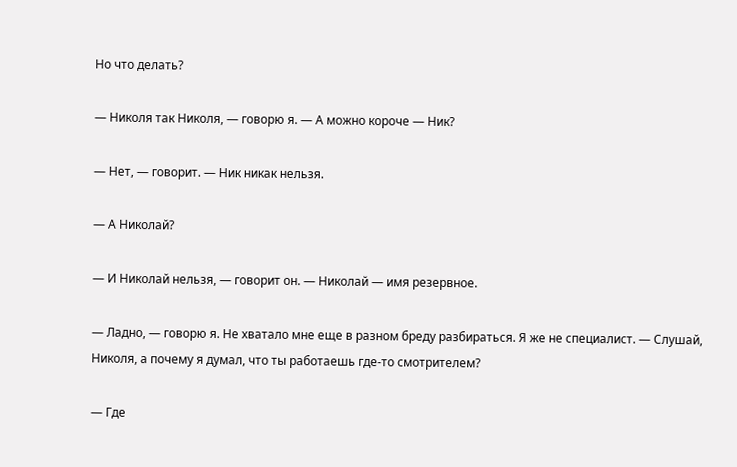Но что делать?

— Николя так Николя, — говорю я. — А можно короче — Ник?

— Нет, — говорит. — Ник никак нельзя.

— А Николай?

— И Николай нельзя, — говорит он. — Николай — имя резервное.

— Ладно, — говорю я. Не хватало мне еще в разном бреду разбираться. Я же не специалист. — Слушай, Николя, а почему я думал, что ты работаешь где-то смотрителем?

— Где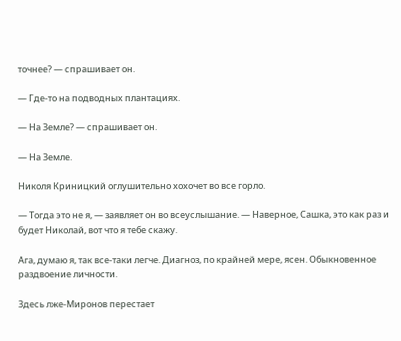точнее? — спрашивает он.

— Где-то на подводных плантациях.

— На Земле? — спрашивает он.

— На Земле.

Николя Криницкий оглушительно хохочет во все горло.

— Тогда это не я, — заявляет он во всеуслышание. — Наверное, Сашка, это как раз и будет Николай, вот что я тебе скажу.

Ага, думаю я, так все-таки легче. Диагноз, по крайней мере, ясен. Обыкновенное раздвоение личности.

Здесь лже-Миронов перестает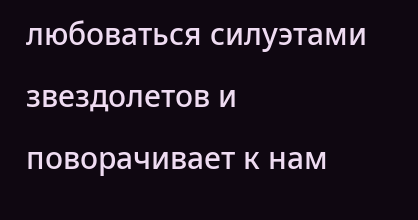любоваться силуэтами звездолетов и поворачивает к нам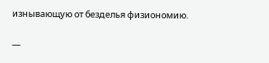изнывающую от безделья физиономию.

—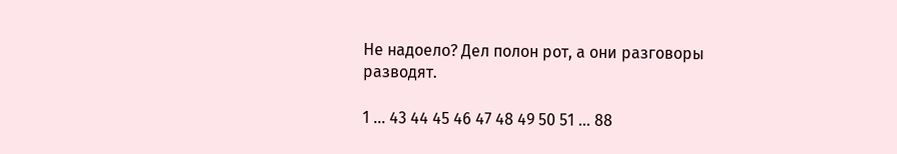Не надоело? Дел полон рот, а они разговоры разводят.

1 ... 43 44 45 46 47 48 49 50 51 ... 88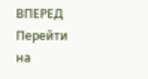ВПЕРЕД
Перейти на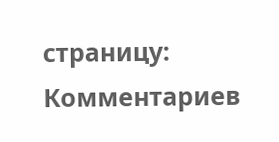страницу:
Комментариев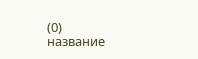(0)
название